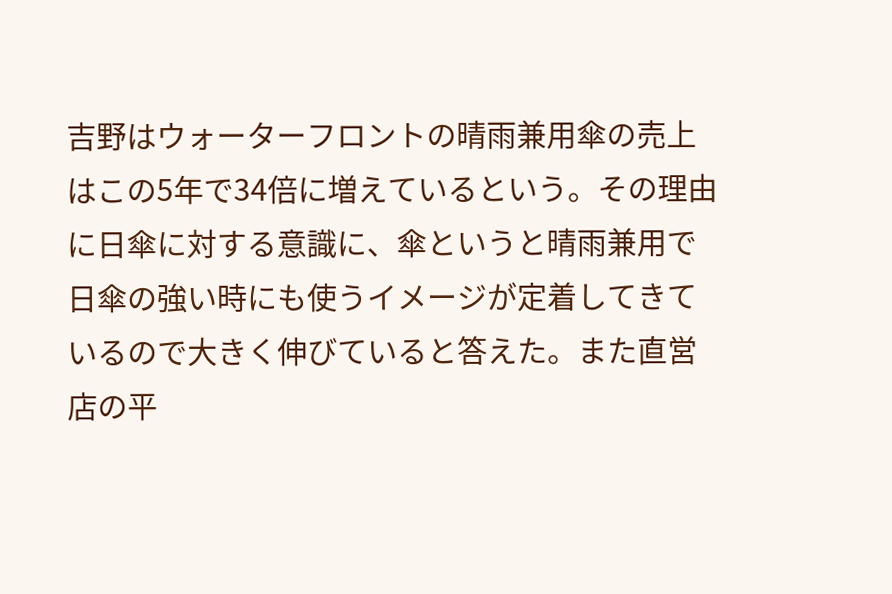吉野はウォーターフロントの晴雨兼用傘の売上はこの5年で34倍に増えているという。その理由に日傘に対する意識に、傘というと晴雨兼用で日傘の強い時にも使うイメージが定着してきているので大きく伸びていると答えた。また直営店の平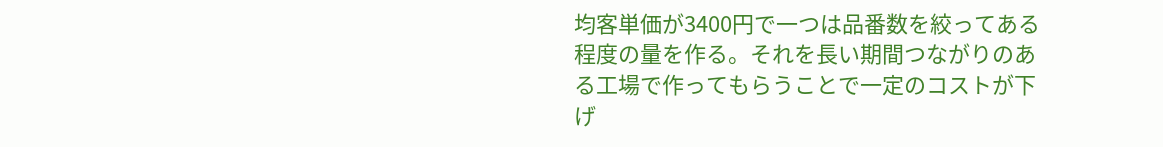均客単価が3400円で一つは品番数を絞ってある程度の量を作る。それを長い期間つながりのある工場で作ってもらうことで一定のコストが下げ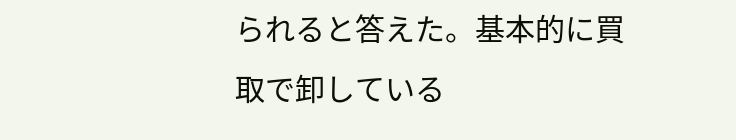られると答えた。基本的に買取で卸している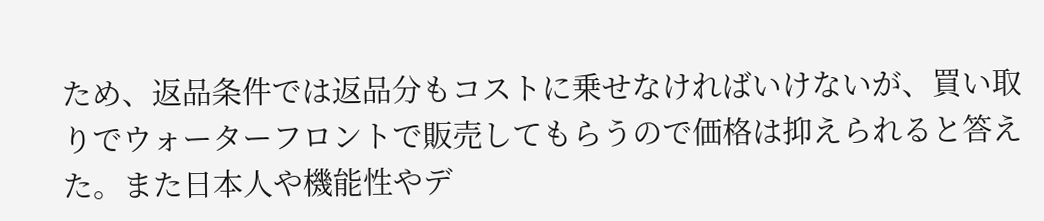ため、返品条件では返品分もコストに乗せなければいけないが、買い取りでウォーターフロントで販売してもらうので価格は抑えられると答えた。また日本人や機能性やデ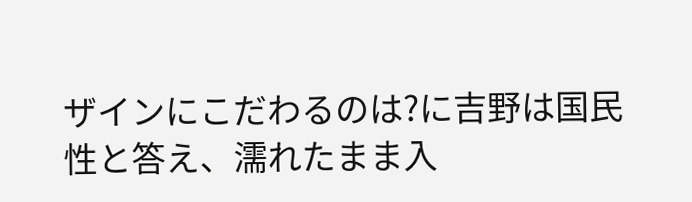ザインにこだわるのは?に吉野は国民性と答え、濡れたまま入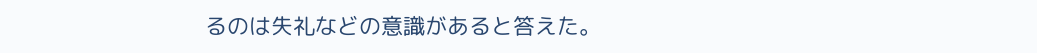るのは失礼などの意識があると答えた。